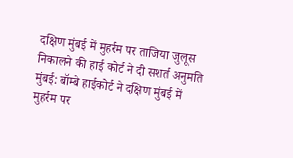दक्षिण मुंबई में मुहर्रम पर ताजिया जुलूस निकालने की हाई कोर्ट ने दी सशर्त अनुमति
मुंबई: बॉम्बे हाईकोर्ट ने दक्षिण मुंबई में मुहर्रम पर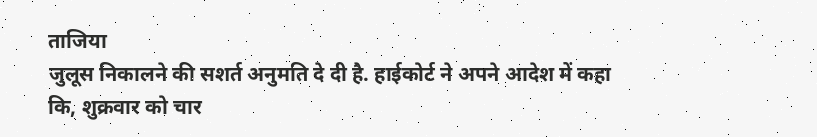ताजिया
जुलूस निकालने की सशर्त अनुमति दे दी है. हाईकोर्ट ने अपने आदेश में कहा
कि, शुक्रवार को चार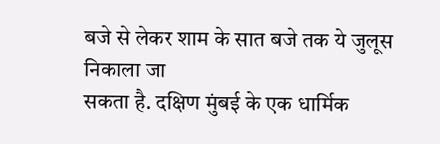बजे से लेकर शाम के सात बजे तक ये जुलूस निकाला जा
सकता है. दक्षिण मुंबई के एक धार्मिक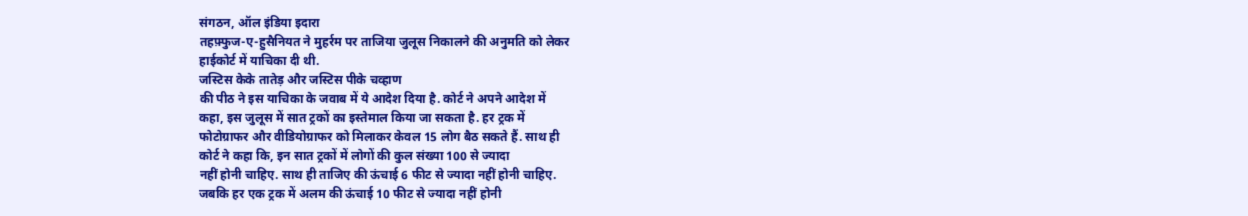संगठन, ऑल इंडिया इदारा
तहफ़्फुज-ए-हुसैनियत ने मुहर्रम पर ताजिया जुलूस निकालने की अनुमति को लेकर
हाईकोर्ट में याचिका दी थी.
जस्टिस केके तातेड़ और जस्टिस पीके चव्हाण
की पीठ ने इस याचिका के जवाब में ये आदेश दिया है. कोर्ट ने अपने आदेश में
कहा, इस जुलूस में सात ट्रकों का इस्तेमाल किया जा सकता है. हर ट्रक में
फोटोग्राफर और वीडियोग्राफर को मिलाकर केवल 15 लोग बैठ सकते हैं. साथ ही
कोर्ट ने कहा कि, इन सात ट्रकों में लोगों की कुल संख्या 100 से ज्यादा
नहीं होनी चाहिए. साथ ही ताजिए की ऊंचाई 6 फीट से ज्यादा नहीं होनी चाहिए.
जबकि हर एक ट्रक में अलम की ऊंचाई 10 फीट से ज्यादा नहीं होनी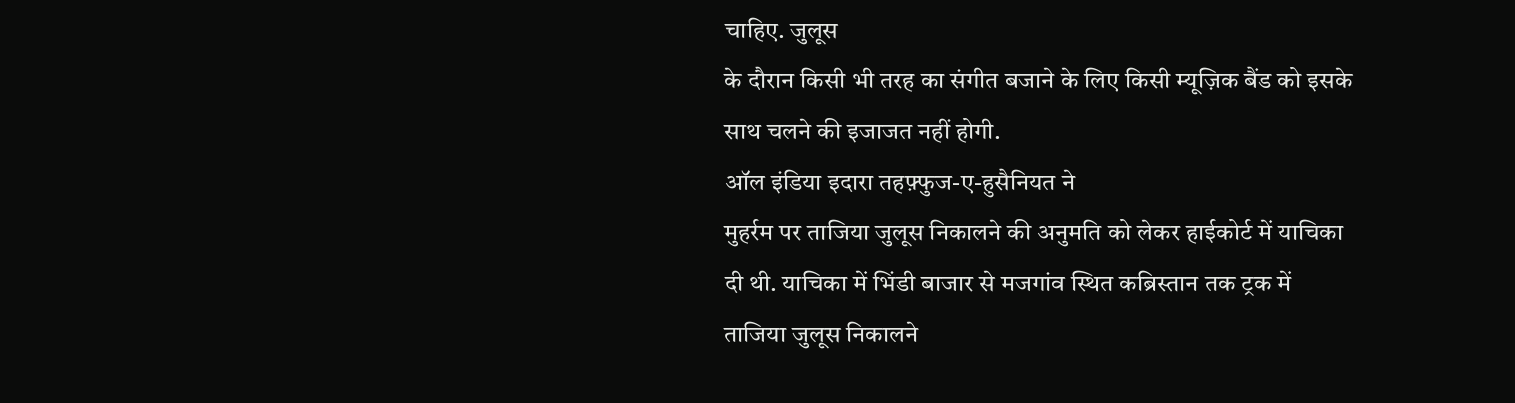चाहिए. जुलूस
के दौरान किसी भी तरह का संगीत बजाने के लिए किसी म्यूज़िक बैंड को इसके
साथ चलने की इजाजत नहीं होगी.
ऑल इंडिया इदारा तहफ़्फुज-ए-हुसैनियत ने
मुहर्रम पर ताजिया जुलूस निकालने की अनुमति को लेकर हाईकोर्ट में याचिका
दी थी. याचिका में भिंडी बाजार से मजगांव स्थित कब्रिस्तान तक ट्रक में
ताजिया जुलूस निकालने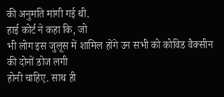की अनुमति मांगी गई थी.
हाई कोर्ट ने कहा कि, जो
भी लोग इस जुलूस में शामिल होंगे उन सभी को कोविड वैक्सीन की दोनों डोज लगी
होनी चाहिए. साथ ही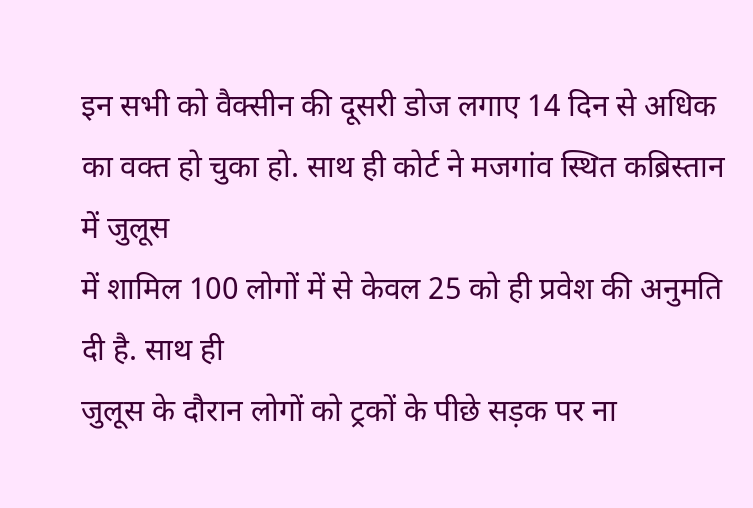इन सभी को वैक्सीन की दूसरी डोज लगाए 14 दिन से अधिक
का वक्त हो चुका हो. साथ ही कोर्ट ने मजगांव स्थित कब्रिस्तान में जुलूस
में शामिल 100 लोगों में से केवल 25 को ही प्रवेश की अनुमति दी है. साथ ही
जुलूस के दौरान लोगों को ट्रकों के पीछे सड़क पर ना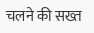चलने की सख्त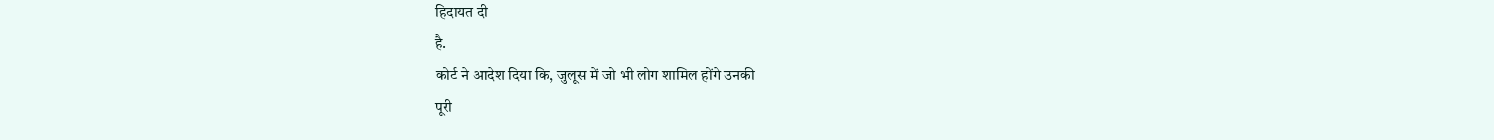हिदायत दी
है.
कोर्ट ने आदेश दिया कि, जुलूस में जो भी लोग शामिल होंगे उनकी
पूरी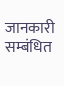जानकारी सम्बंधित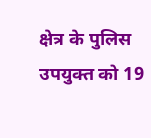क्षेत्र के पुलिस उपयुक्त को 19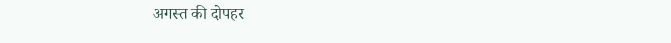अगस्त की दोपहर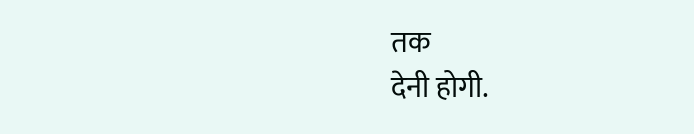तक
देनी होगी.